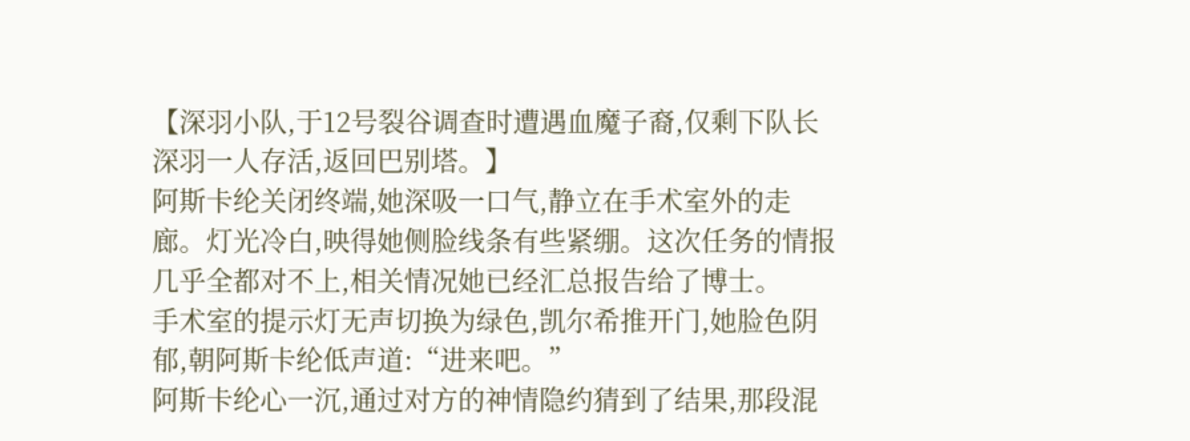【深羽小队,于12号裂谷调查时遭遇血魔子裔,仅剩下队长深羽一人存活,返回巴别塔。】
阿斯卡纶关闭终端,她深吸一口气,静立在手术室外的走廊。灯光冷白,映得她侧脸线条有些紧绷。这次任务的情报几乎全都对不上,相关情况她已经汇总报告给了博士。
手术室的提示灯无声切换为绿色,凯尔希推开门,她脸色阴郁,朝阿斯卡纶低声道:“进来吧。”
阿斯卡纶心一沉,通过对方的神情隐约猜到了结果,那段混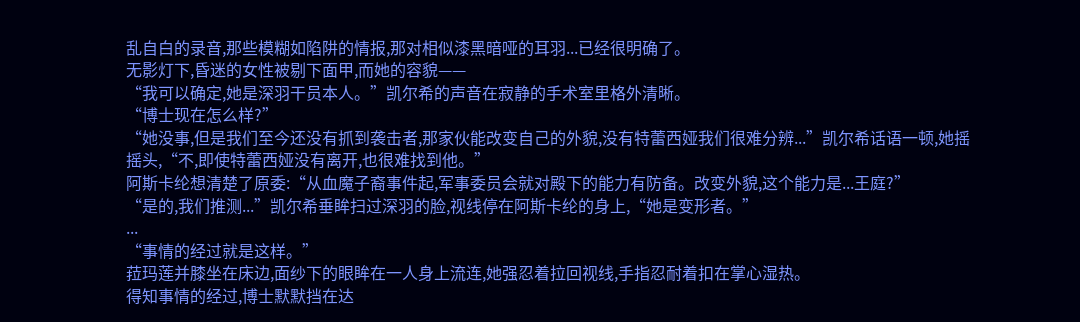乱自白的录音,那些模糊如陷阱的情报,那对相似漆黑暗哑的耳羽...已经很明确了。
无影灯下,昏迷的女性被剔下面甲,而她的容貌——
“我可以确定,她是深羽干员本人。”凯尔希的声音在寂静的手术室里格外清晰。
“博士现在怎么样?”
“她没事,但是我们至今还没有抓到袭击者,那家伙能改变自己的外貌,没有特蕾西娅我们很难分辨...”凯尔希话语一顿,她摇摇头,“不,即使特蕾西娅没有离开,也很难找到他。”
阿斯卡纶想清楚了原委:“从血魔子裔事件起,军事委员会就对殿下的能力有防备。改变外貌,这个能力是...王庭?”
“是的,我们推测...”凯尔希垂眸扫过深羽的脸,视线停在阿斯卡纶的身上,“她是变形者。”
...
“事情的经过就是这样。”
菈玛莲并膝坐在床边,面纱下的眼眸在一人身上流连,她强忍着拉回视线,手指忍耐着扣在掌心湿热。
得知事情的经过,博士默默挡在达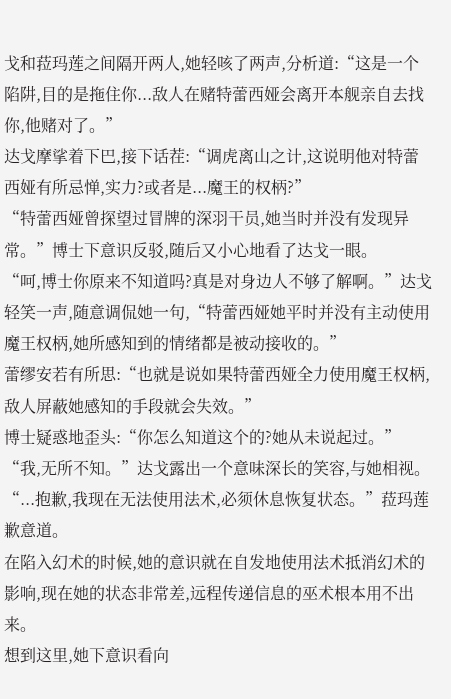戈和菈玛莲之间隔开两人,她轻咳了两声,分析道:“这是一个陷阱,目的是拖住你...敌人在赌特蕾西娅会离开本舰亲自去找你,他赌对了。”
达戈摩挲着下巴,接下话茬:“调虎离山之计,这说明他对特蕾西娅有所忌惮,实力?或者是...魔王的权柄?”
“特蕾西娅曾探望过冒牌的深羽干员,她当时并没有发现异常。”博士下意识反驳,随后又小心地看了达戈一眼。
“呵,博士你原来不知道吗?真是对身边人不够了解啊。”达戈轻笑一声,随意调侃她一句,“特蕾西娅她平时并没有主动使用魔王权柄,她所感知到的情绪都是被动接收的。”
蕾缪安若有所思:“也就是说如果特蕾西娅全力使用魔王权柄,敌人屏蔽她感知的手段就会失效。”
博士疑惑地歪头:“你怎么知道这个的?她从未说起过。”
“我,无所不知。”达戈露出一个意味深长的笑容,与她相视。
“...抱歉,我现在无法使用法术,必须休息恢复状态。”菈玛莲歉意道。
在陷入幻术的时候,她的意识就在自发地使用法术抵消幻术的影响,现在她的状态非常差,远程传递信息的巫术根本用不出来。
想到这里,她下意识看向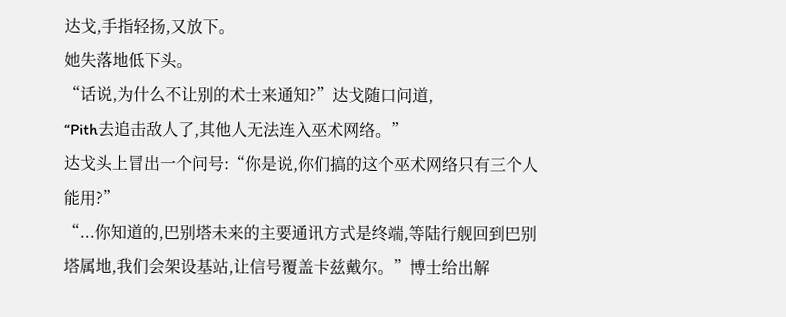达戈,手指轻扬,又放下。
她失落地低下头。
“话说,为什么不让别的术士来通知?”达戈随口问道,
“Pith去追击敌人了,其他人无法连入巫术网络。”
达戈头上冒出一个问号:“你是说,你们搞的这个巫术网络只有三个人能用?”
“...你知道的,巴别塔未来的主要通讯方式是终端,等陆行舰回到巴别塔属地,我们会架设基站,让信号覆盖卡兹戴尔。”博士给出解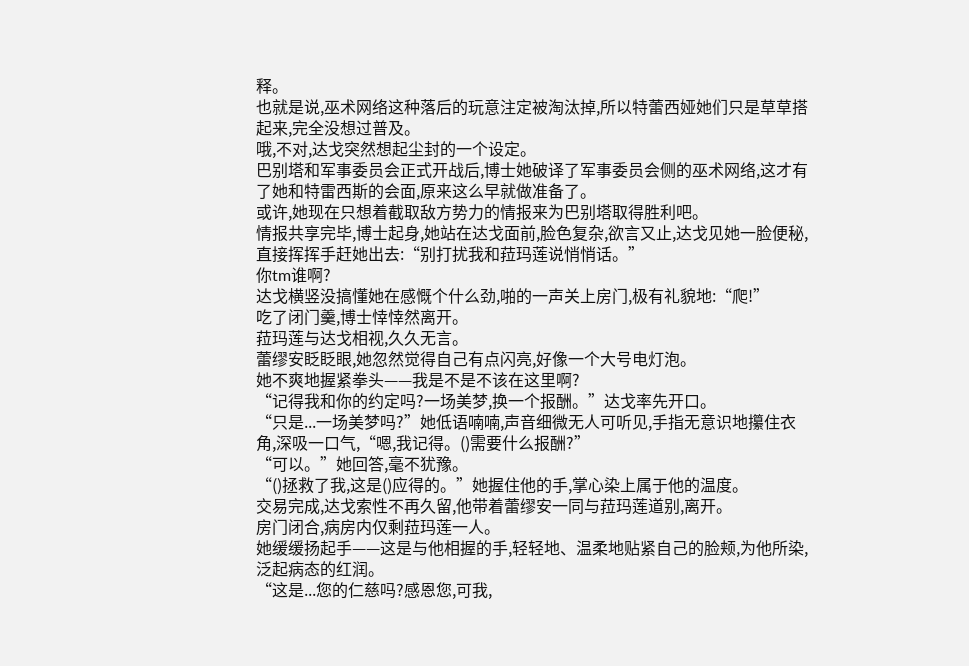释。
也就是说,巫术网络这种落后的玩意注定被淘汰掉,所以特蕾西娅她们只是草草搭起来,完全没想过普及。
哦,不对,达戈突然想起尘封的一个设定。
巴别塔和军事委员会正式开战后,博士她破译了军事委员会侧的巫术网络,这才有了她和特雷西斯的会面,原来这么早就做准备了。
或许,她现在只想着截取敌方势力的情报来为巴别塔取得胜利吧。
情报共享完毕,博士起身,她站在达戈面前,脸色复杂,欲言又止,达戈见她一脸便秘,直接挥挥手赶她出去:“别打扰我和菈玛莲说悄悄话。”
你tm谁啊?
达戈横竖没搞懂她在感慨个什么劲,啪的一声关上房门,极有礼貌地:“爬!”
吃了闭门羹,博士悻悻然离开。
菈玛莲与达戈相视,久久无言。
蕾缪安眨眨眼,她忽然觉得自己有点闪亮,好像一个大号电灯泡。
她不爽地握紧拳头——我是不是不该在这里啊?
“记得我和你的约定吗?一场美梦,换一个报酬。”达戈率先开口。
“只是...一场美梦吗?”她低语喃喃,声音细微无人可听见,手指无意识地攥住衣角,深吸一口气,“嗯,我记得。()需要什么报酬?”
“可以。”她回答,毫不犹豫。
“()拯救了我,这是()应得的。”她握住他的手,掌心染上属于他的温度。
交易完成,达戈索性不再久留,他带着蕾缪安一同与菈玛莲道别,离开。
房门闭合,病房内仅剩菈玛莲一人。
她缓缓扬起手——这是与他相握的手,轻轻地、温柔地贴紧自己的脸颊,为他所染,泛起病态的红润。
“这是...您的仁慈吗?感恩您,可我,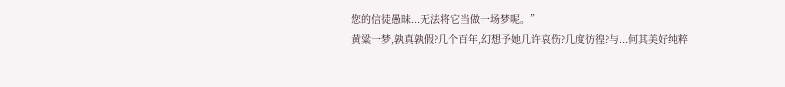您的信徒愚昧...无法将它当做一场梦呢。”
黄粱一梦,孰真孰假?几个百年,幻想予她几许哀伤?几度彷徨?与...何其美好纯粹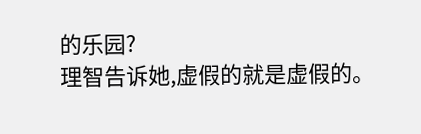的乐园?
理智告诉她,虚假的就是虚假的。